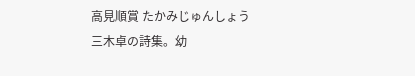高見順賞 たかみじゅんしょう
三木卓の詩集。幼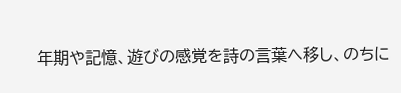年期や記憶、遊びの感覚を詩の言葉へ移し、のちに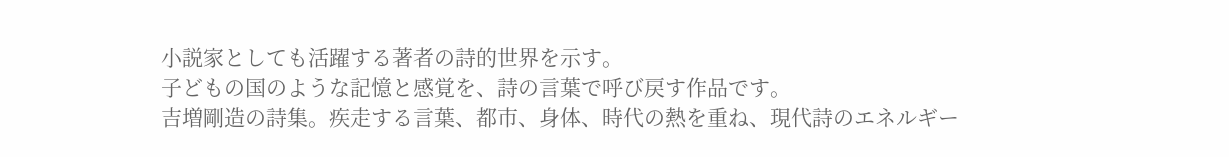小説家としても活躍する著者の詩的世界を示す。
子どもの国のような記憶と感覚を、詩の言葉で呼び戻す作品です。
吉増剛造の詩集。疾走する言葉、都市、身体、時代の熱を重ね、現代詩のエネルギー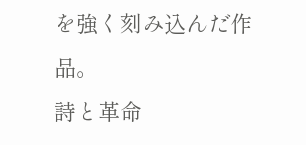を強く刻み込んだ作品。
詩と革命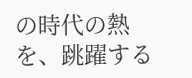の時代の熱を、跳躍する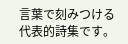言葉で刻みつける代表的詩集です。